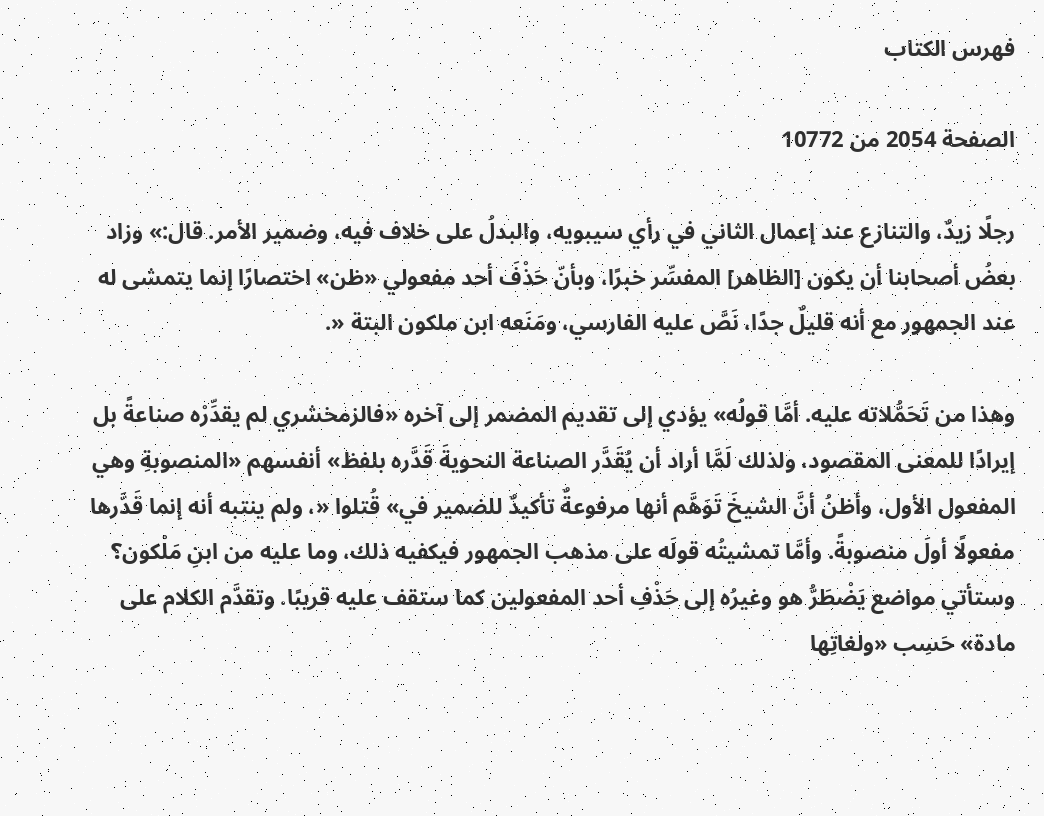فهرس الكتاب

الصفحة 2054 من 10772

رجلًا زيدٌ، والتنازع عند إعمال الثاني في رأي سيبويه، والبدلُ على خلاف فيه، وضمير الأمر. قال:» وزاد بعضُ أصحابنا أن يكون [الظاهر] المفسِّر خبرًا، وبأنّ حَذْفَ أحد مفعولي «ظن» اختصارًا إنما يتمشى له عند الجمهور مع أنه قليلٌ جدًا، نَصَّ عليه الفارسي، ومَنَعه ابن ملكون البتة «.

وهذا من تَحَمُّلاته عليه. أمَّا قولُه» يؤدي إلى تقديم المضمر إلى آخره «فالزمخشري لم يقدِّرْه صناعةً بل إيرادًا للمعنى المقصود، ولذلك لَمَّا أراد أن يُقَدَّر الصناعة النحويةَ قَدَّره بلفظ» أنفسهم «المنصوبةِ وهي المفعول الأول، وأظنُ أنَّ الشيخَ تَوَهَّم أنها مرفوعةٌ تأكيدٌ للضمير في» قُتلوا «، ولم ينتبه أنه إنما قَدَّرها مفعولًا أولَ منصوبةً. وأمَّا تمشيتُه قولَه على مذهب الجمهور فيكفيه ذلك، وما عليه من ابنِ مَلْكون؟ وستأتي مواضع يَضْطَرُّ هو وغيرُه إلى حَذْفِ أحد المفعولين كما ستقف عليه قريبًا. وتقدَّم الكلام على مادة» حَسِب «ولغاتِها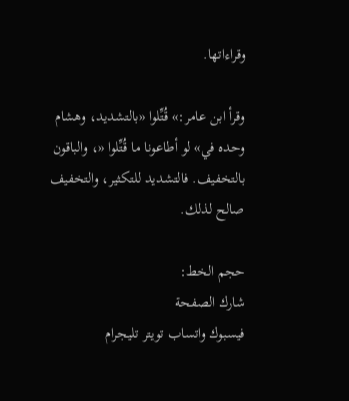وقراءاتها.

وقرأ ابن عامر:» قُتِّلوا «بالتشديد، وهشام وحده في» لو أطاعونا ما قُتِّلوا «، والباقون بالتخفيف. فالتشديد للتكثير، والتخفيف صالح لذلك.

حجم الخط:
شارك الصفحة
فيسبوك واتساب تويتر تليجرام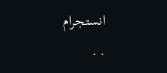انستجرام
. .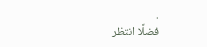.
فضلًا انتظر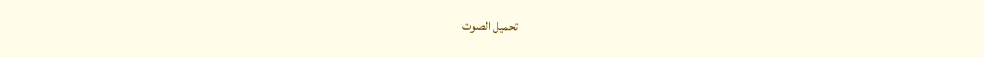تحميل الصوت